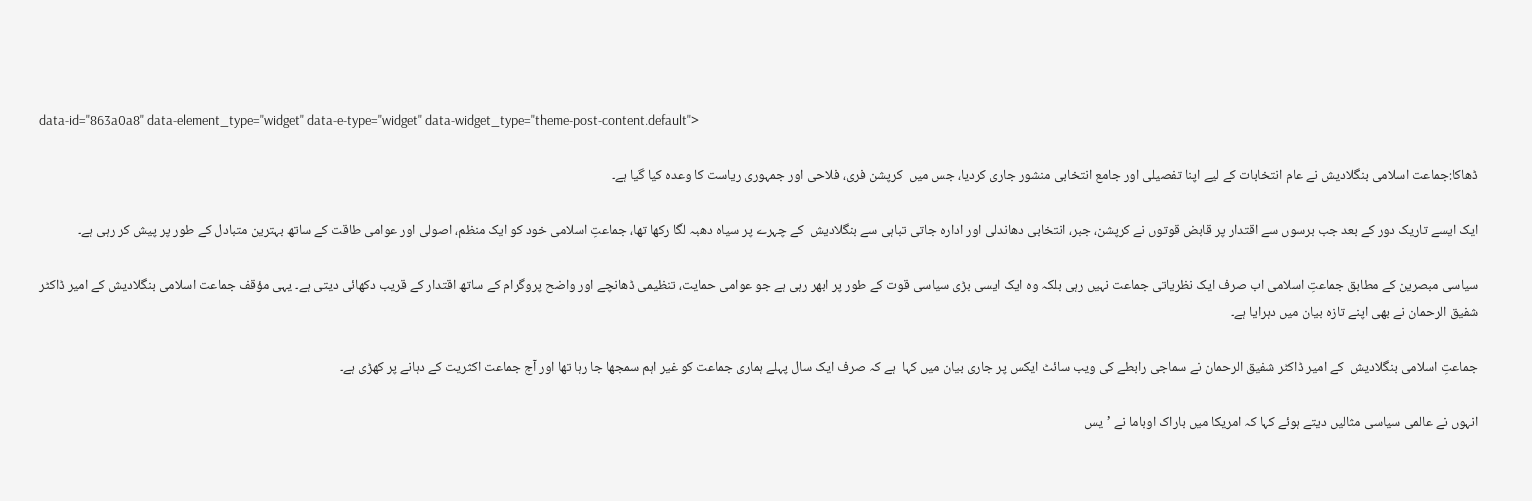data-id="863a0a8" data-element_type="widget" data-e-type="widget" data-widget_type="theme-post-content.default">

ڈھاکا:جماعت اسلامی بنگلادیش نے عام انتخابات کے لیے اپنا تفصیلی اور جامع انتخابی منشور جاری کردیا، جس میں  کرپشن فری، فلاحی اور جمہوری ریاست کا وعدہ کیا گیا ہے۔

ایک ایسے تاریک دور کے بعد جب برسوں سے اقتدار پر قابض قوتوں نے کرپشن، جبر، انتخابی دھاندلی اور ادارہ جاتی تباہی سے بنگلادیش  کے چہرے پر سیاہ دھبہ لگا رکھا تھا، جماعتِ اسلامی خود کو ایک منظم، اصولی اور عوامی طاقت کے ساتھ بہترین متبادل کے طور پر پیش کر رہی ہے۔

سیاسی مبصرین کے مطابق جماعتِ اسلامی اب صرف ایک نظریاتی جماعت نہیں رہی بلکہ وہ ایک ایسی بڑی سیاسی قوت کے طور پر ابھر رہی ہے جو عوامی حمایت، تنظیمی ڈھانچے اور واضح پروگرام کے ساتھ اقتدار کے قریب دکھائی دیتی ہے۔ یہی مؤقف جماعت اسلامی بنگلادیش کے امیر ڈاکٹر شفیق الرحمان نے بھی اپنے تازہ بیان میں دہرایا ہے۔

جماعتِ اسلامی بنگلادیش  کے امیر ڈاکٹر شفیق الرحمان نے سماجی رابطے کی ویب سائٹ ایکس پر جاری بیان میں کہا  ہے کہ صرف ایک سال پہلے ہماری جماعت کو غیر اہم سمجھا جا رہا تھا اور آج جماعت اکثریت کے دہانے پر کھڑی ہے۔

انہوں نے عالمی سیاسی مثالیں دیتے ہوئے کہا کہ امریکا میں باراک اوباما نے ’یس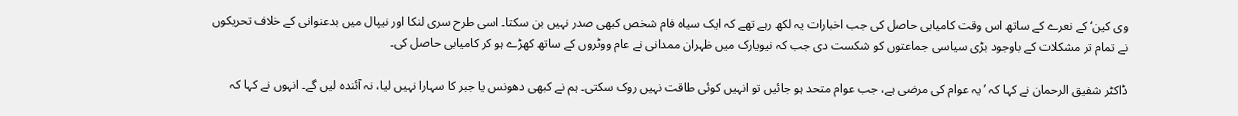وی کین‘ کے نعرے کے ساتھ اس وقت کامیابی حاصل کی جب اخبارات یہ لکھ رہے تھے کہ ایک سیاہ فام شخص کبھی صدر نہیں بن سکتا۔ اسی طرح سری لنکا اور نیپال میں بدعنوانی کے خلاف تحریکوں نے تمام تر مشکلات کے باوجود بڑی سیاسی جماعتوں کو شکست دی جب کہ نیویارک میں ظہران ممدانی نے عام ووٹروں کے ساتھ کھڑے ہو کر کامیابی حاصل کی۔

ڈاکٹر شفیق الرحمان نے کہا کہ ’یہ عوام کی مرضی ہے، جب عوام متحد ہو جائیں تو انہیں کوئی طاقت نہیں روک سکتی۔ ہم نے کبھی دھونس یا جبر کا سہارا نہیں لیا، نہ آئندہ لیں گے۔ انہوں نے کہا کہ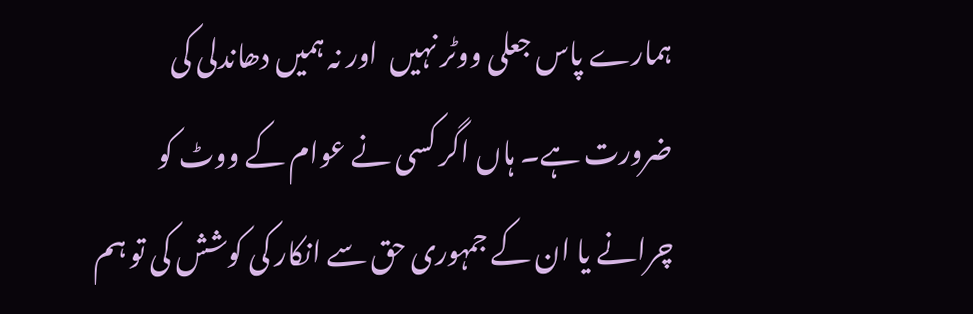ہمارے پاس جعلی ووٹر نہیں  اور نہ ہمیں دھاندلی کی ضرورت ہے۔ ہاں اگر کسی نے عوام کے ووٹ کو چرانے یا ان کے جمہوری حق سے انکار کی کوشش کی تو ہم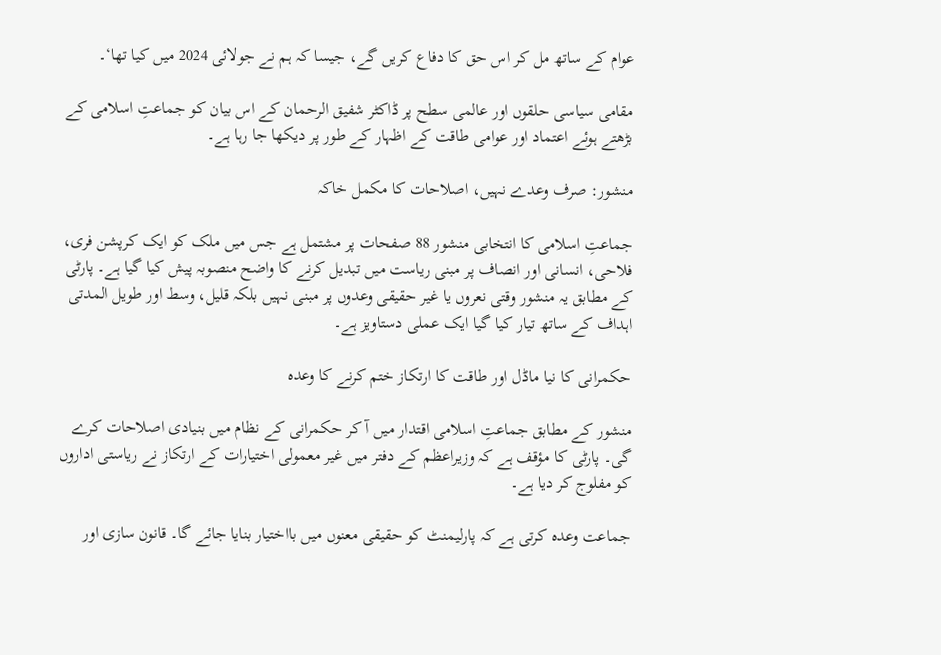عوام کے ساتھ مل کر اس حق کا دفاع کریں گے، جیسا کہ ہم نے جولائی 2024 میں کیا تھا‘۔

مقامی سیاسی حلقوں اور عالمی سطح پر ڈاکٹر شفیق الرحمان کے اس بیان کو جماعتِ اسلامی کے بڑھتے ہوئے اعتماد اور عوامی طاقت کے اظہار کے طور پر دیکھا جا رہا ہے۔

منشور: صرف وعدے نہیں، اصلاحات کا مکمل خاکہ

جماعتِ اسلامی کا انتخابی منشور 88 صفحات پر مشتمل ہے جس میں ملک کو ایک کرپشن فری، فلاحی، انسانی اور انصاف پر مبنی ریاست میں تبدیل کرنے کا واضح منصوبہ پیش کیا گیا ہے۔ پارٹی کے مطابق یہ منشور وقتی نعروں یا غیر حقیقی وعدوں پر مبنی نہیں بلکہ قلیل، وسط اور طویل المدتی اہداف کے ساتھ تیار کیا گیا ایک عملی دستاویز ہے۔

حکمرانی کا نیا ماڈل اور طاقت کا ارتکاز ختم کرنے کا وعدہ

منشور کے مطابق جماعتِ اسلامی اقتدار میں آ کر حکمرانی کے نظام میں بنیادی اصلاحات کرے گی۔ پارٹی کا مؤقف ہے کہ وزیراعظم کے دفتر میں غیر معمولی اختیارات کے ارتکاز نے ریاستی اداروں کو مفلوج کر دیا ہے۔

جماعت وعدہ کرتی ہے کہ پارلیمنٹ کو حقیقی معنوں میں بااختیار بنایا جائے گا۔ قانون سازی اور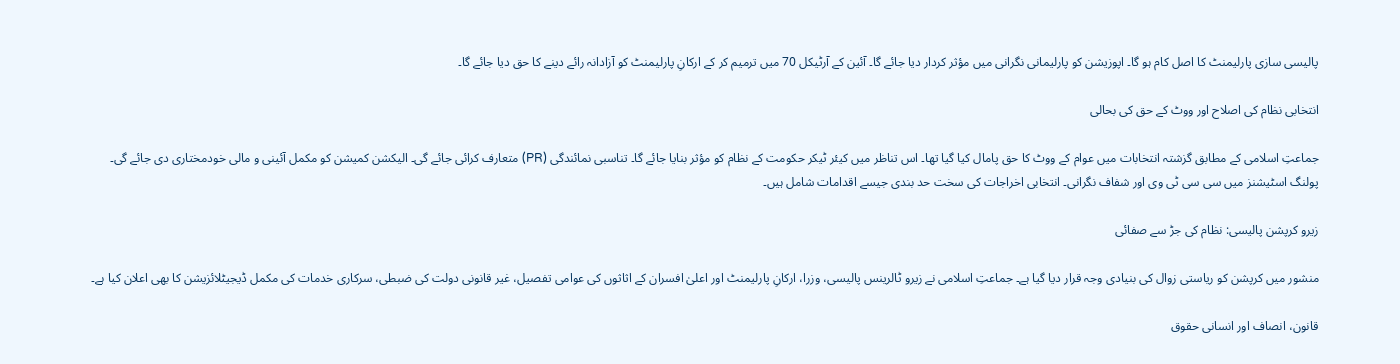پالیسی سازی پارلیمنٹ کا اصل کام ہو گا۔ اپوزیشن کو پارلیمانی نگرانی میں مؤثر کردار دیا جائے گا۔ آئین کے آرٹیکل 70 میں ترمیم کر کے ارکانِ پارلیمنٹ کو آزادانہ رائے دینے کا حق دیا جائے گا۔

انتخابی نظام کی اصلاح اور ووٹ کے حق کی بحالی

جماعتِ اسلامی کے مطابق گزشتہ انتخابات میں عوام کے ووٹ کا حق پامال کیا گیا تھا۔ اس تناظر میں کیئر ٹیکر حکومت کے نظام کو مؤثر بنایا جائے گا۔ تناسبی نمائندگی (PR) متعارف کرائی جائے گی۔ الیکشن کمیشن کو مکمل آئینی و مالی خودمختاری دی جائے گی۔ پولنگ اسٹیشنز میں سی سی ٹی وی اور شفاف نگرانی۔ انتخابی اخراجات کی سخت حد بندی جیسے اقدامات شامل ہیں۔

زیرو کرپشن پالیسی: نظام کی جڑ سے صفائی

منشور میں کرپشن کو ریاستی زوال کی بنیادی وجہ قرار دیا گیا ہے۔ جماعتِ اسلامی نے زیرو ٹالرینس پالیسی، وزرا، ارکانِ پارلیمنٹ اور اعلیٰ افسران کے اثاثوں کی عوامی تفصیل، غیر قانونی دولت کی ضبطی، سرکاری خدمات کی مکمل ڈیجیٹلائزیشن کا بھی اعلان کیا ہے۔

قانون، انصاف اور انسانی حقوق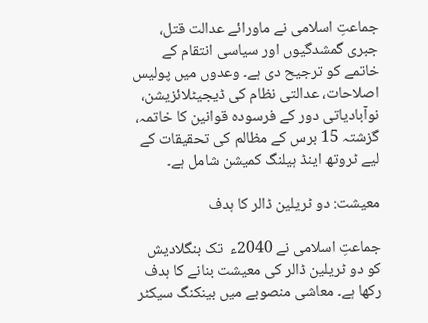جماعتِ اسلامی نے ماورائے عدالت قتل، جبری گمشدگیوں اور سیاسی انتقام کے خاتمے کو ترجیح دی ہے۔ وعدوں میں پولیس اصلاحات، عدالتی نظام کی ڈیجیٹلائزیشن، نوآبادیاتی دور کے فرسودہ قوانین کا خاتمہ، گزشتہ 15 برس کے مظالم کی تحقیقات کے لیے ٹروتھ اینڈ ہیلنگ کمیشن شامل ہے۔

معیشت: دو ٹریلین ڈالر کا ہدف

جماعتِ اسلامی نے 2040ء  تک بنگلادیش کو دو ٹریلین ڈالر کی معیشت بنانے کا ہدف رکھا ہے۔ معاشی منصوبے میں بینکنگ سیکٹر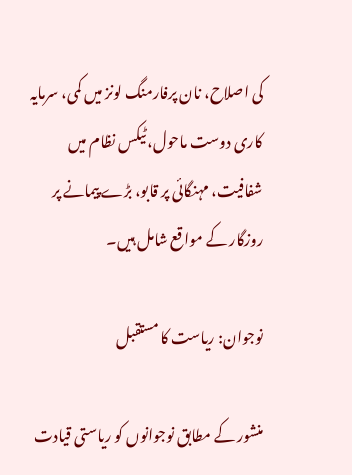کی اصلاح، نان پرفارمنگ لونز میں کمی، سرمایہ کاری دوست ماحول، ٹیکس نظام میں شفافیت، مہنگائی پر قابو، بڑے پیمانے پر روزگار کے مواقع شامل ہیں۔

نوجوان: ریاست کا مستقبل

منشور کے مطابق نوجوانوں کو ریاستی قیادت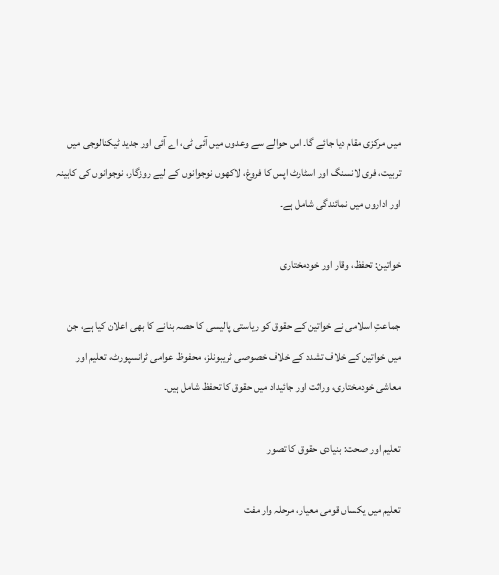میں مرکزی مقام دیا جائے گا۔ اس حوالے سے وعدوں میں آئی ٹی، اے آئی اور جدید ٹیکنالوجی میں تربیت، فری لانسنگ اور اسٹارٹ اپس کا فروغ، لاکھوں نوجوانوں کے لیے روزگار، نوجوانوں کی کابینہ اور اداروں میں نمائندگی شامل ہے۔

خواتین: تحفظ، وقار اور خودمختاری

جماعتِ اسلامی نے خواتین کے حقوق کو ریاستی پالیسی کا حصہ بنانے کا بھی اعلان کیا ہے، جن میں خواتین کے خلاف تشدد کے خلاف خصوصی ٹریبونلز، محفوظ عوامی ٹرانسپورٹ، تعلیم اور معاشی خودمختاری، وراثت اور جائیداد میں حقوق کا تحفظ شامل ہیں۔

تعلیم اور صحت: بنیادی حقوق کا تصور

تعلیم میں یکساں قومی معیار، مرحلہ وار مفت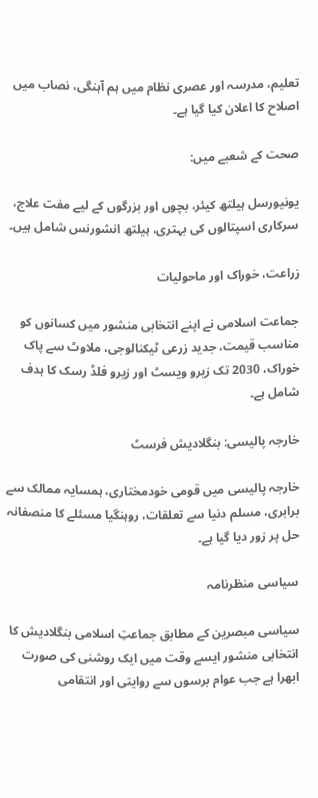تعلیم، مدرسہ اور عصری نظام میں ہم آہنگی، نصاب میں اصلاح کا اعلان کیا گیا ہے۔

صحت کے شعبے میں:

یونیورسل ہیلتھ کیئر، بچوں اور بزرگوں کے لیے مفت علاج، سرکاری اسپتالوں کی بہتری، ہیلتھ انشورنس شامل ہیں۔

زراعت، خوراک اور ماحولیات

جماعت اسلامی نے اپنے انتخابی منشور میں کسانوں کو مناسب قیمت، جدید زرعی ٹیکنالوجی، ملاوٹ سے پاک خوراک، 2030 تک زیرو ویسٹ اور زیرو فلڈ رسک کا ہدف شامل ہے۔

خارجہ پالیسی: بنگلادیش فرسٹ

خارجہ پالیسی میں قومی خودمختاری، ہمسایہ ممالک سے برابری، مسلم دنیا سے تعلقات، روہنگیا مسئلے کا منصفانہ حل پر زور دیا گیا ہے۔

سیاسی منظرنامہ

سیاسی مبصرین کے مطابق جماعتِ اسلامی بنگلادیش کا انتخابی منشور ایسے وقت میں ایک روشنی کی صورت ابھرا ہے جب عوام برسوں سے روایتی اور انتقامی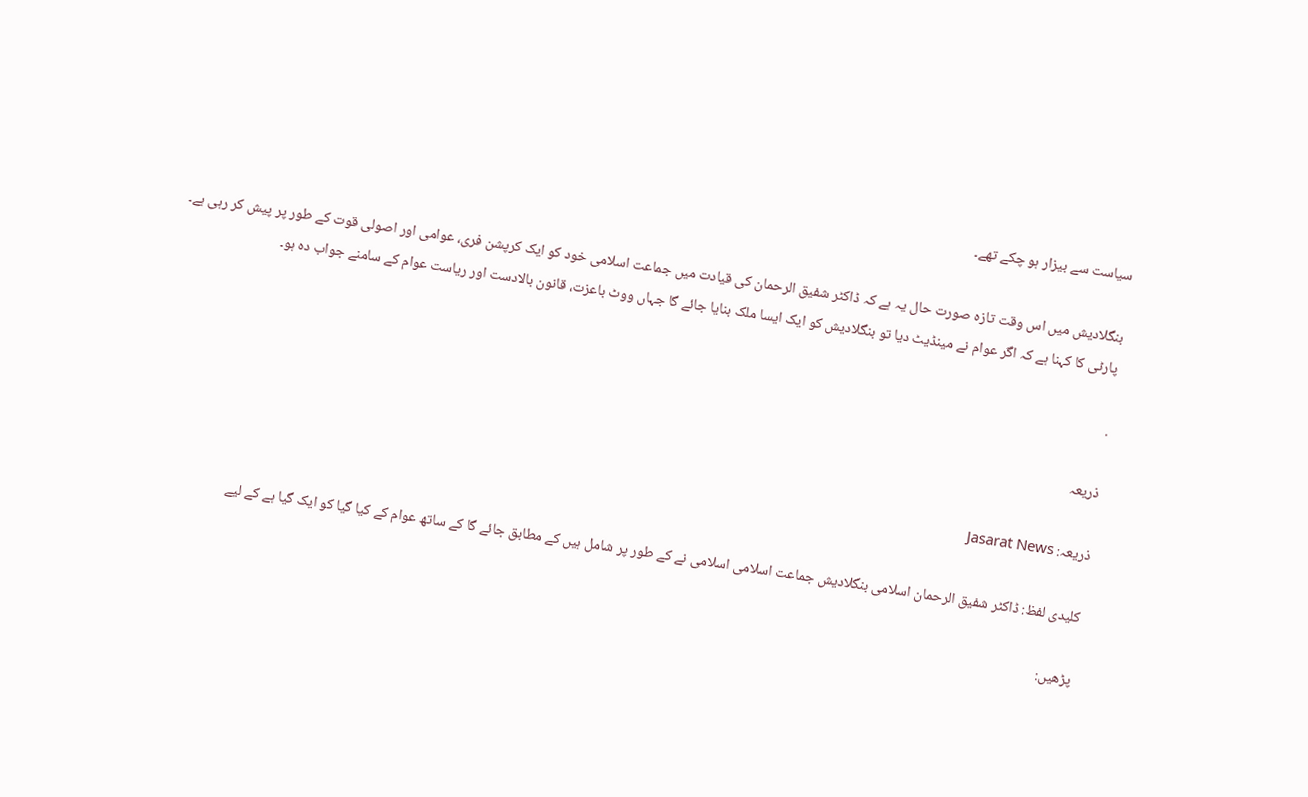سیاست سے بیزار ہو چکے تھے۔

بنگلادیش میں اس وقت تازہ صورت حال یہ ہے کہ ڈاکٹر شفیق الرحمان کی قیادت میں جماعت اسلامی خود کو ایک کرپشن فری، عوامی اور اصولی قوت کے طور پر پیش کر رہی ہے۔ پارٹی کا کہنا ہے کہ اگر عوام نے مینڈیٹ دیا تو بنگلادیش کو ایک ایسا ملک بنایا جائے گا جہاں ووٹ باعزت، قانون بالادست اور ریاست عوام کے سامنے جواب دہ ہو۔

.

ذریعہ

ذریعہ: Jasarat News

کلیدی لفظ: ڈاکٹر شفیق الرحمان اسلامی بنگلادیش جماعت اسلامی اسلامی نے کے طور پر شامل ہیں کے مطابق جائے گا کے ساتھ عوام کے کیا گیا کو ایک گیا ہے کے لیے

پڑھیں: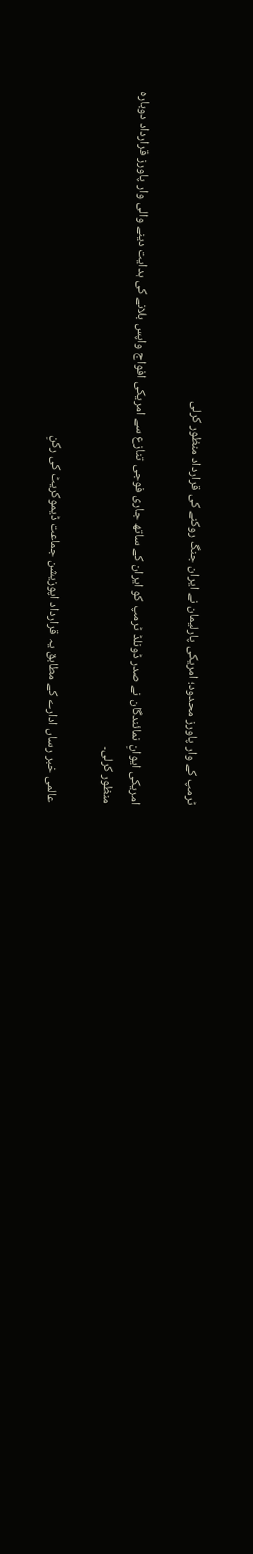ٹرمپ کے وار پاورز محدود؛ امریکی پارلیمان نے ایران جنگ روکنے کی قرارداد منظور کرلی

امریکی ایوانِ نمائندگان نے صدر ڈونلڈ ٹرمپ کو ایران کے ساتھ جاری فوجی تنازع سے امریکی افواج واپس بلانے کی ہدایت دینے والی وار پاورز قرارداد دوبارہ منظور کرلی۔

عالمی خبر رساں ادارے کے مطابق یہ قرارداد اپوزیشن جماعت ڈیموکریٹ کی رکنِ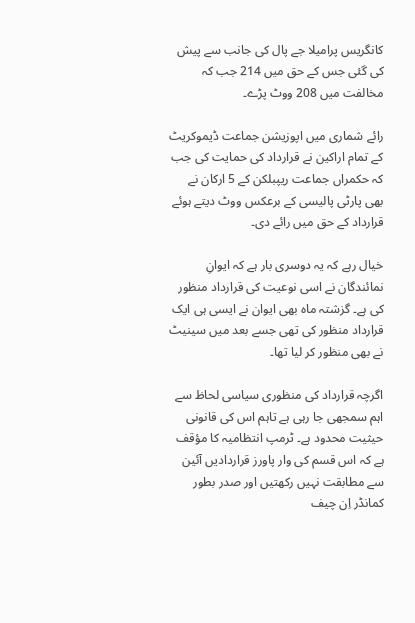کانگریس پرامیلا جے پال کی جانب سے پیش کی گئی جس کے حق میں 214 جب کہ مخالفت میں 208 ووٹ پڑے۔

رائے شماری میں اپوزیشن جماعت ڈیموکریٹ کے تمام اراکین نے قرارداد کی حمایت کی جب کہ حکمراں جماعت ریپبلکن کے 5 ارکان نے بھی پارٹی پالیسی کے برعکس ووٹ دیتے ہوئے قرارداد کے حق میں رائے دی۔

خیال رہے کہ یہ دوسری بار ہے کہ ایوانِ نمائندگان نے اسی نوعیت کی قرارداد منظور کی ہے۔ گزشتہ ماہ بھی ایوان نے ایسی ہی ایک قرارداد منظور کی تھی جسے بعد میں سینیٹ نے بھی منظور کر لیا تھا۔

اگرچہ قرارداد کی منظوری سیاسی لحاظ سے اہم سمجھی جا رہی ہے تاہم اس کی قانونی حیثیت محدود ہے۔ ٹرمپ انتظامیہ کا مؤقف ہے کہ اس قسم کی وار پاورز قراردادیں آئین سے مطابقت نہیں رکھتیں اور صدر بطور کمانڈر اِن چیف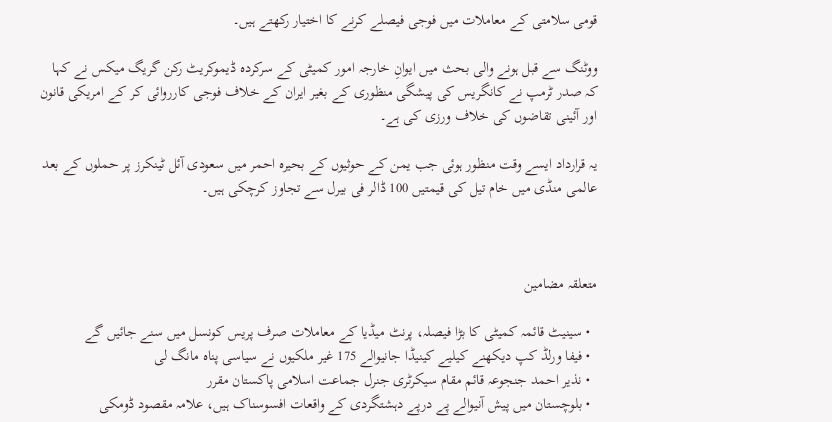قومی سلامتی کے معاملات میں فوجی فیصلے کرنے کا اختیار رکھتے ہیں۔

ووٹنگ سے قبل ہونے والی بحث میں ایوانِ خارجہ امور کمیٹی کے سرکردہ ڈیموکریٹ رکن گریگ میکس نے کہا کہ صدر ٹرمپ نے کانگریس کی پیشگی منظوری کے بغیر ایران کے خلاف فوجی کارروائی کر کے امریکی قانون اور آئینی تقاضوں کی خلاف ورزی کی ہے۔

یہ قرارداد ایسے وقت منظور ہوئی جب یمن کے حوثیوں کے بحیرہ احمر میں سعودی آئل ٹینکرز پر حملوں کے بعد عالمی منڈی میں خام تیل کی قیمتیں 100 ڈالر فی بیرل سے تجاوز کرچکی ہیں۔



متعلقہ مضامین

  • سینیٹ قائمہ کمیٹی کا بڑا فیصلہ، پرنٹ میڈیا کے معاملات صرف پریس کونسل میں سنے جائیں گے
  • فیفا ورلڈ کپ دیکھنے کیلیے کینیڈا جانیوالے 175 غیر ملکیوں نے سیاسی پناہ مانگ لی
  • نذیر احمد جنجوعہ قائم مقام سیکرٹری جنرل جماعت اسلامی پاکستان مقرر
  • بلوچستان میں پیش آنیوالے پے درپے دہشتگردی کے واقعات افسوسناک ہیں، علامہ مقصود ڈومکی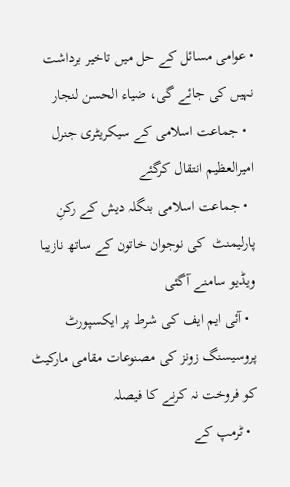• عوامی مسائل کے حل میں تاخیر برداشت نہیں کی جائے گی، ضیاء الحسن لنجار
  • جماعت اسلامی کے سیکریٹری جنرل امیرالعظیم انتقال کرگئے
  • جماعت اسلامی بنگلہ دیش کے رکنِ پارلیمنٹ  کی نوجوان خاتون کے ساتھ نازیبا ویڈیو سامنے آگئی
  • آئی ایم ایف کی شرط پر ایکسپورٹ پروسیسنگ زونز کی مصنوعات مقامی مارکیٹ کو فروخت نہ کرنے کا فیصلہ
  • ٹرمپ کے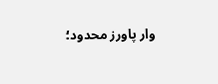وار پاورز محدود؛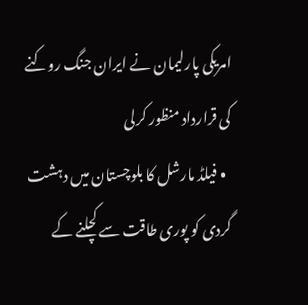امریکی پارلیمان نے ایران جنگ روکنے کی قرارداد منظور کرلی
  • فیلڈ مارشل کا بلوچستان میں دہشت گردی کو پوری طاقت سے کچلنے کے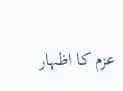عزم کا اظہار